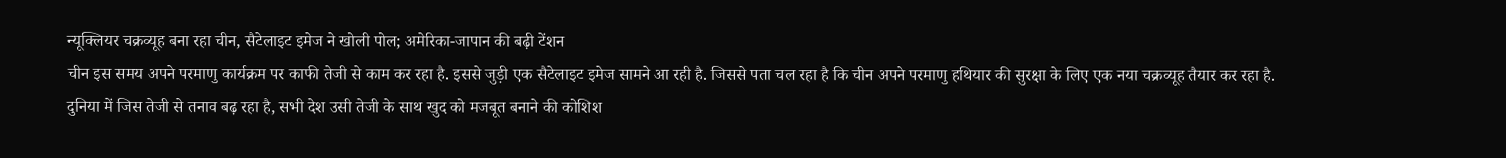न्यूक्लियर चक्रव्यूह बना रहा चीन, सैटेलाइट इमेज ने खोली पोल; अमेरिका-जापान की बढ़ी टेंशन
चीन इस समय अपने परमाणु कार्यक्रम पर काफी तेजी से काम कर रहा है. इससे जुड़ी एक सैटेलाइट इमेज सामने आ रही है. जिससे पता चल रहा है कि चीन अपने परमाणु हथियार की सुरक्षा के लिए एक नया चक्रव्यूह तैयार कर रहा है.
दुनिया में जिस तेजी से तनाव बढ़ रहा है, सभी देश उसी तेजी के साथ खुद को मजबूत बनाने की कोशिश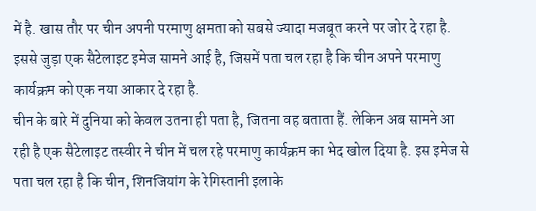में है. खास तौर पर चीन अपनी परमाणु क्षमता को सबसे ज्यादा मजबूत करने पर जोर दे रहा है. इससे जुड़ा एक सैटेलाइट इमेज सामने आई है, जिसमें पता चल रहा है कि चीन अपने परमाणु कार्यक्रम को एक नया आकार दे रहा है.
चीन के बारे में दुनिया को केवल उतना ही पता है, जितना वह बताता हैं. लेकिन अब सामने आ रही है एक सैटेलाइट तस्वीर ने चीन में चल रहे परमाणु कार्यक्रम का भेद खोल दिया है. इस इमेज से पता चल रहा है कि चीन, शिनजियांग के रेगिस्तानी इलाके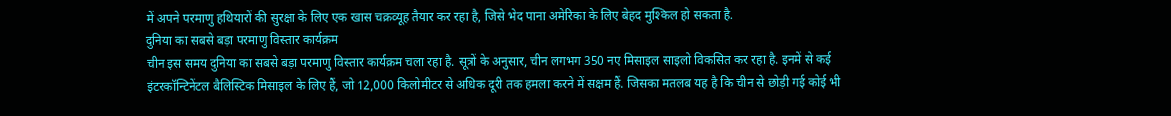में अपने परमाणु हथियारों की सुरक्षा के लिए एक खास चक्रव्यूह तैयार कर रहा है, जिसे भेद पाना अमेरिका के लिए बेहद मुश्किल हो सकता है.
दुनिया का सबसे बड़ा परमाणु विस्तार कार्यक्रम
चीन इस समय दुनिया का सबसे बड़ा परमाणु विस्तार कार्यक्रम चला रहा है. सूत्रों के अनुसार, चीन लगभग 350 नए मिसाइल साइलो विकसित कर रहा है. इनमें से कई इंटरकॉन्टिनेंटल बैलिस्टिक मिसाइल के लिए हैं, जो 12,000 किलोमीटर से अधिक दूरी तक हमला करने में सक्षम हैं. जिसका मतलब यह है कि चीन से छोड़ी गई कोई भी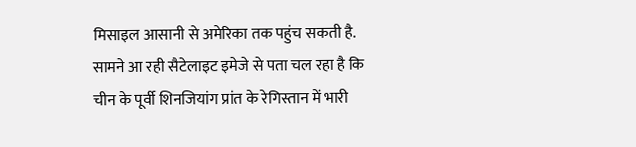मिसाइल आसानी से अमेरिका तक पहुंच सकती है.
सामने आ रही सैटेलाइट इमेजे से पता चल रहा है कि चीन के पूर्वी शिनजियांग प्रांत के रेगिस्तान में भारी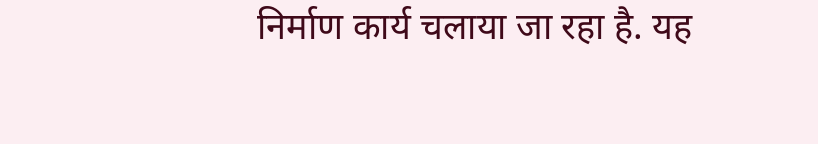निर्माण कार्य चलाया जा रहा है. यह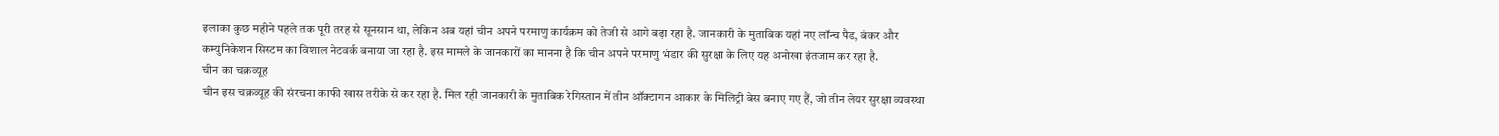इलाका कुछ महीने पहले तक पूरी तरह से सूनसान था, लेकिन अब यहां चीन अपने परमाणु कार्यक्रम को तेजी से आगे बढ़ा रहा है. जानकारी के मुताबिक यहां नए लॉन्च पैड, बंकर और कम्युनिकेशन सिस्टम का विशाल नेटवर्क बनाया जा रहा है. इस मामले के जानकारों का मानना है कि चीन अपने परमाणु भंडार की सुरक्षा के लिए यह अनोखा इंतजाम कर रहा है.
चीन का चक्रव्यूह
चीन इस चक्रव्यूह की संरचना काफी खास तरीके से कर रहा है. मिल रही जानकारी के मुताबिक रेगिस्तान में तीन ऑक्टागन आकार के मिलिट्री बेस बनाए गए हैं, जो तीन लेयर सुरक्षा व्यवस्था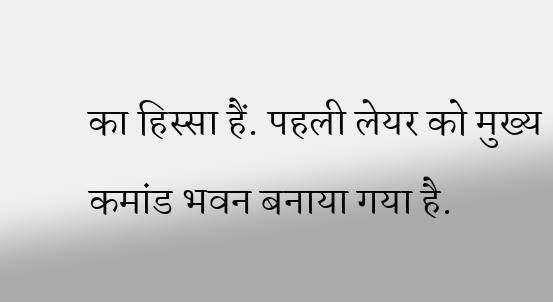का हिस्सा हैं. पहली लेयर को मुख्य कमांड भवन बनाया गया है.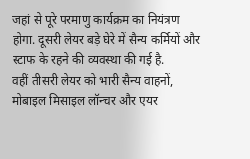जहां से पूरे परमाणु कार्यक्रम का नियंत्रण होगा. दूसरी लेयर बड़े घेरे में सैन्य कर्मियों और स्टाफ के रहने की व्यवस्था की गई है.
वहीं तीसरी लेयर को भारी सैन्य वाहनों, मोबाइल मिसाइल लॉन्चर और एयर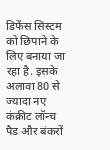डिफेंस सिस्टम को छिपाने के लिए बनाया जा रहा है. इसके अलावा 80 से ज्यादा नए कंक्रीट लॉन्च पैड और बंकरों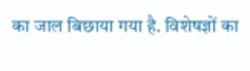का जाल बिछाया गया है. विशेषज्ञों का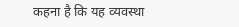कहना है कि यह व्यवस्था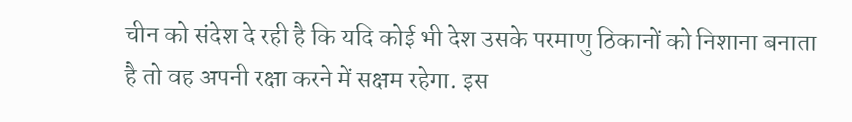चीन को संदेश दे रही है कि यदि कोई भी देश उसके परमाणु ठिकानों को निशाना बनाता है तो वह अपनी रक्षा करने में सक्षम रहेगा. इस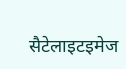सैटेलाइटइमेज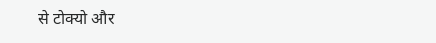से टोक्यो और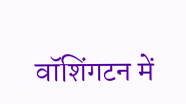वॉशिंगटन में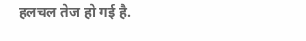हलचल तेज हो गई है.